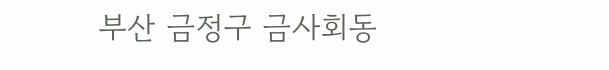부산 금정구 금사회동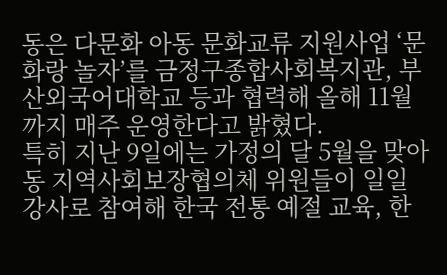동은 다문화 아동 문화교류 지원사업 ‘문화랑 놀자’를 금정구종합사회복지관, 부산외국어대학교 등과 협력해 올해 11월까지 매주 운영한다고 밝혔다.
특히 지난 9일에는 가정의 달 5월을 맞아 동 지역사회보장협의체 위원들이 일일 강사로 참여해 한국 전통 예절 교육, 한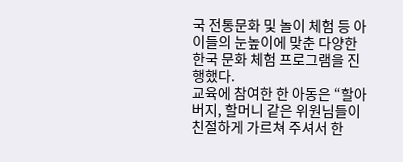국 전통문화 및 놀이 체험 등 아이들의 눈높이에 맞춘 다양한 한국 문화 체험 프로그램을 진행했다.
교육에 참여한 한 아동은 “할아버지, 할머니 같은 위원님들이 친절하게 가르쳐 주셔서 한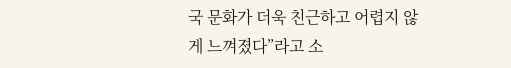국 문화가 더욱 친근하고 어렵지 않게 느껴졌다”라고 소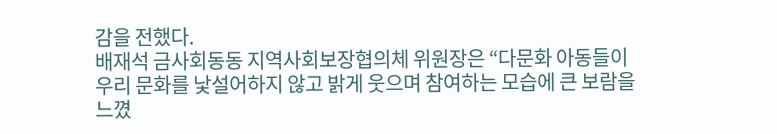감을 전했다.
배재석 금사회동동 지역사회보장협의체 위원장은 “다문화 아동들이 우리 문화를 낯설어하지 않고 밝게 웃으며 참여하는 모습에 큰 보람을 느꼈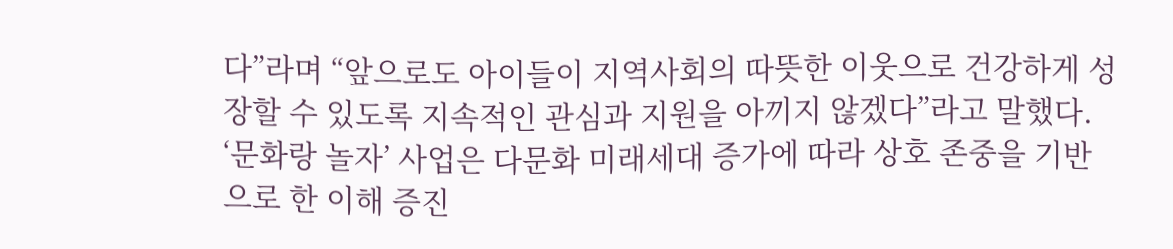다”라며 “앞으로도 아이들이 지역사회의 따뜻한 이웃으로 건강하게 성장할 수 있도록 지속적인 관심과 지원을 아끼지 않겠다”라고 말했다.
‘문화랑 놀자’ 사업은 다문화 미래세대 증가에 따라 상호 존중을 기반으로 한 이해 증진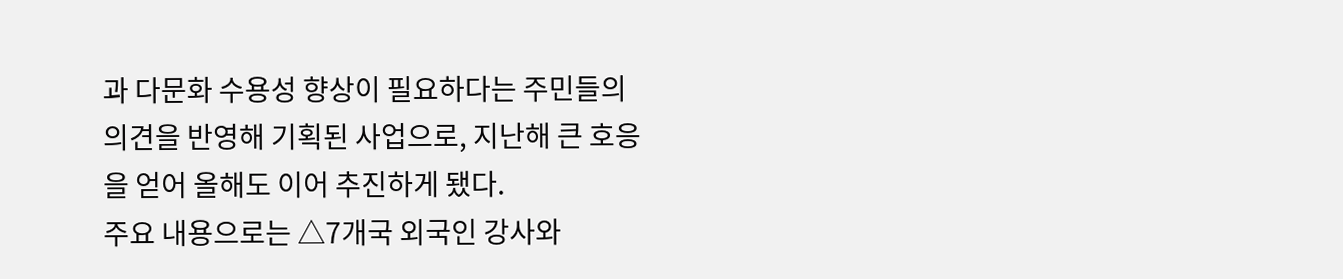과 다문화 수용성 향상이 필요하다는 주민들의 의견을 반영해 기획된 사업으로, 지난해 큰 호응을 얻어 올해도 이어 추진하게 됐다.
주요 내용으로는 △7개국 외국인 강사와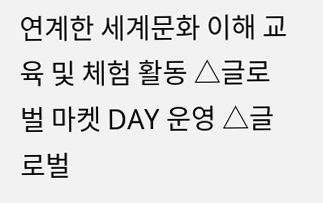연계한 세계문화 이해 교육 및 체험 활동 △글로벌 마켓 DAY 운영 △글로벌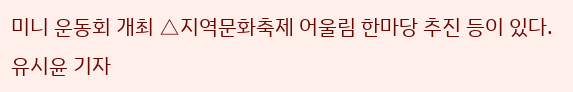미니 운동회 개최 △지역문화축제 어울림 한마당 추진 등이 있다.
유시윤 기자